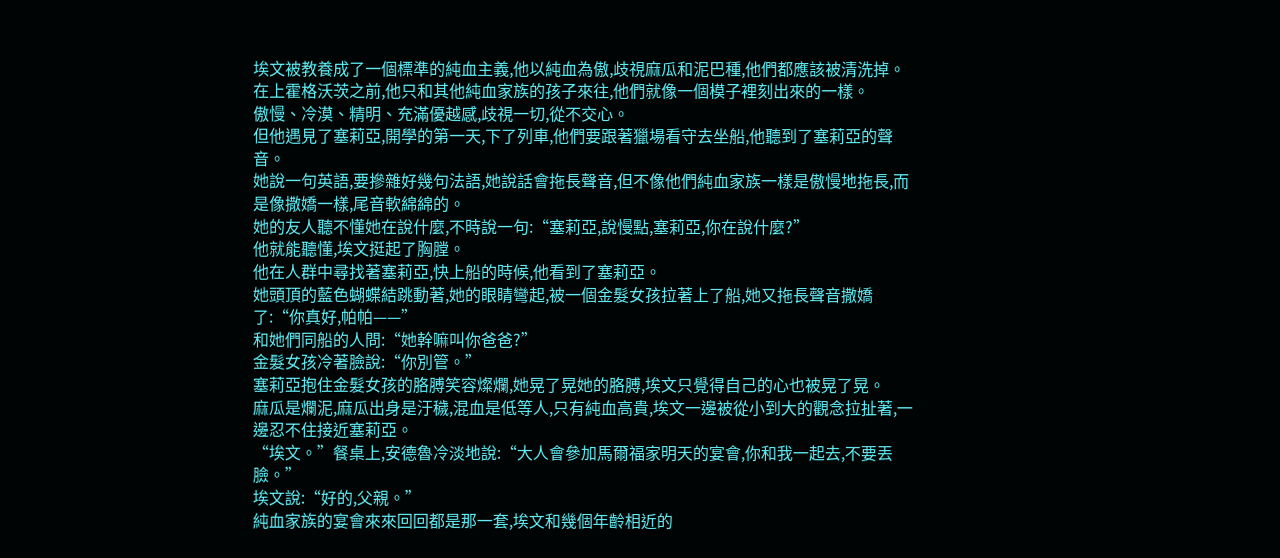埃文被教養成了一個標準的純血主義,他以純血為傲,歧視麻瓜和泥巴種,他們都應該被清洗掉。
在上霍格沃茨之前,他只和其他純血家族的孩子來往,他們就像一個模子裡刻出來的一樣。
傲慢、冷漠、精明、充滿優越感,歧視一切,從不交心。
但他遇見了塞莉亞,開學的第一天,下了列車,他們要跟著獵場看守去坐船,他聽到了塞莉亞的聲音。
她說一句英語,要摻雜好幾句法語,她說話會拖長聲音,但不像他們純血家族一樣是傲慢地拖長,而是像撒嬌一樣,尾音軟綿綿的。
她的友人聽不懂她在說什麼,不時說一句:“塞莉亞,說慢點,塞莉亞,你在說什麼?”
他就能聽懂,埃文挺起了胸膛。
他在人群中尋找著塞莉亞,快上船的時候,他看到了塞莉亞。
她頭頂的藍色蝴蝶結跳動著,她的眼睛彎起,被一個金髮女孩拉著上了船,她又拖長聲音撒嬌了:“你真好,帕帕——”
和她們同船的人問:“她幹嘛叫你爸爸?”
金髮女孩冷著臉說:“你別管。”
塞莉亞抱住金髮女孩的胳膊笑容燦爛,她晃了晃她的胳膊,埃文只覺得自己的心也被晃了晃。
麻瓜是爛泥,麻瓜出身是汙穢,混血是低等人,只有純血高貴,埃文一邊被從小到大的觀念拉扯著,一邊忍不住接近塞莉亞。
“埃文。”餐桌上,安德魯冷淡地說:“大人會參加馬爾福家明天的宴會,你和我一起去,不要丟臉。”
埃文說:“好的,父親。”
純血家族的宴會來來回回都是那一套,埃文和幾個年齡相近的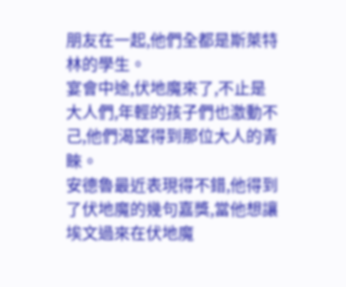朋友在一起,他們全都是斯萊特林的學生。
宴會中途,伏地魔來了,不止是大人們,年輕的孩子們也激動不己,他們渴望得到那位大人的青睞。
安德魯最近表現得不錯,他得到了伏地魔的幾句嘉獎,當他想讓埃文過來在伏地魔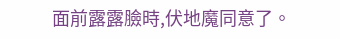面前露露臉時,伏地魔同意了。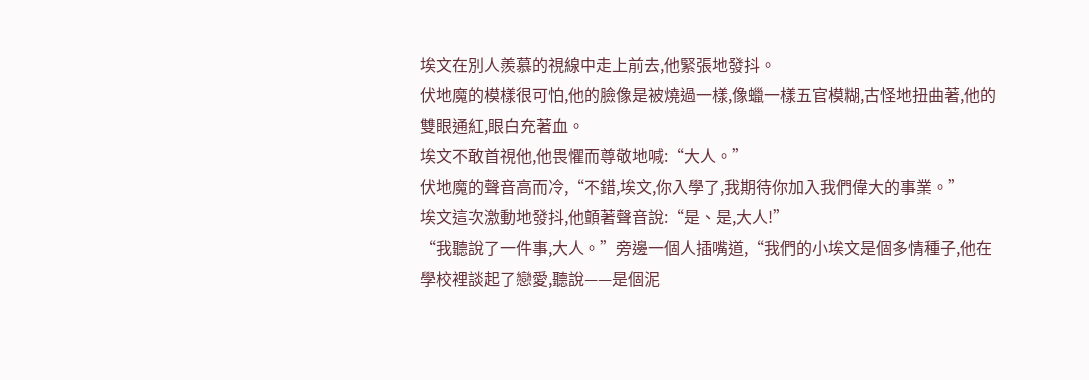埃文在別人羨慕的視線中走上前去,他緊張地發抖。
伏地魔的模樣很可怕,他的臉像是被燒過一樣,像蠟一樣五官模糊,古怪地扭曲著,他的雙眼通紅,眼白充著血。
埃文不敢首視他,他畏懼而尊敬地喊:“大人。”
伏地魔的聲音高而冷,“不錯,埃文,你入學了,我期待你加入我們偉大的事業。”
埃文這次激動地發抖,他顫著聲音說:“是、是,大人!”
“我聽說了一件事,大人。”旁邊一個人插嘴道,“我們的小埃文是個多情種子,他在學校裡談起了戀愛,聽說——是個泥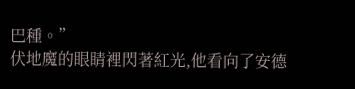巴種。”
伏地魔的眼睛裡閃著紅光,他看向了安德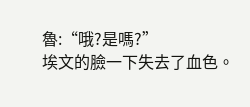魯:“哦?是嗎?”
埃文的臉一下失去了血色。